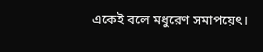একেই বলে মধুরেণ সমাপয়েৎ।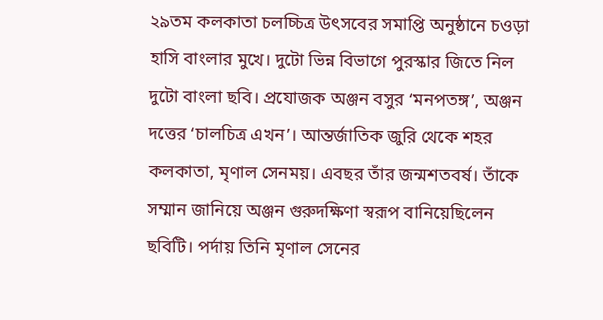২৯তম কলকাতা চলচ্চিত্র উৎসবের সমাপ্তি অনুষ্ঠানে চওড়া হাসি বাংলার মুখে। দুটো ভিন্ন বিভাগে পুরস্কার জিতে নিল দুটো বাংলা ছবি। প্রযোজক অঞ্জন বসুর ‘মনপতঙ্গ’, অঞ্জন দত্তের ‘চালচিত্র এখন’। আন্তর্জাতিক জুরি থেকে শহর কলকাতা, মৃণাল সেনময়। এবছর তাঁর জন্মশতবর্ষ। তাঁকে সম্মান জানিয়ে অঞ্জন গুরুদক্ষিণা স্বরূপ বানিয়েছিলেন ছবিটি। পর্দায় তিনি মৃণাল সেনের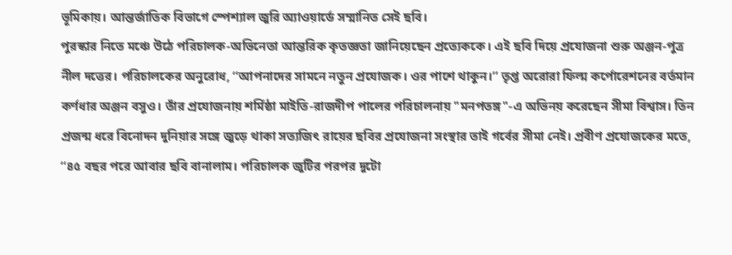ভূমিকায়। আন্তর্জাতিক বিভাগে স্পেশ্যাল জুরি অ্যাওয়ার্ডে সম্মানিত সেই ছবি।
পুরস্কার নিতে মঞ্চে উঠে পরিচালক-অভিনেতা আন্তরিক কৃতজ্ঞতা জানিয়েছেন প্রত্যেককে। এই ছবি দিয়ে প্রযোজনা শুরু অঞ্জন-পুত্র নীল দত্তের। পরিচালকের অনুরোধ, ‘‘আপনাদের সামনে নতুন প্রযোজক। ওর পাশে থাকুন।’’ তৃপ্ত অরোরা ফিল্ম কর্পোরেশনের বর্তমান কর্ণধার অঞ্জন বসুও। তাঁর প্রযোজনায় শর্মিষ্ঠা মাইতি-রাজদীপ পালের পরিচালনায় "মনপতঙ্গ"-এ অভিনয় করেছেন সীমা বিশ্বাস। তিন প্রজন্ম ধরে বিনোদন দুনিয়ার সঙ্গে জুড়ে থাকা সত্যজিৎ রায়ের ছবির প্রযোজনা সংস্থার তাই গর্বের সীমা নেই। প্রবীণ প্রযোজকের মতে, ‘‘৪৫ বছর পরে আবার ছবি বানালাম। পরিচালক জুটির পরপর দুটো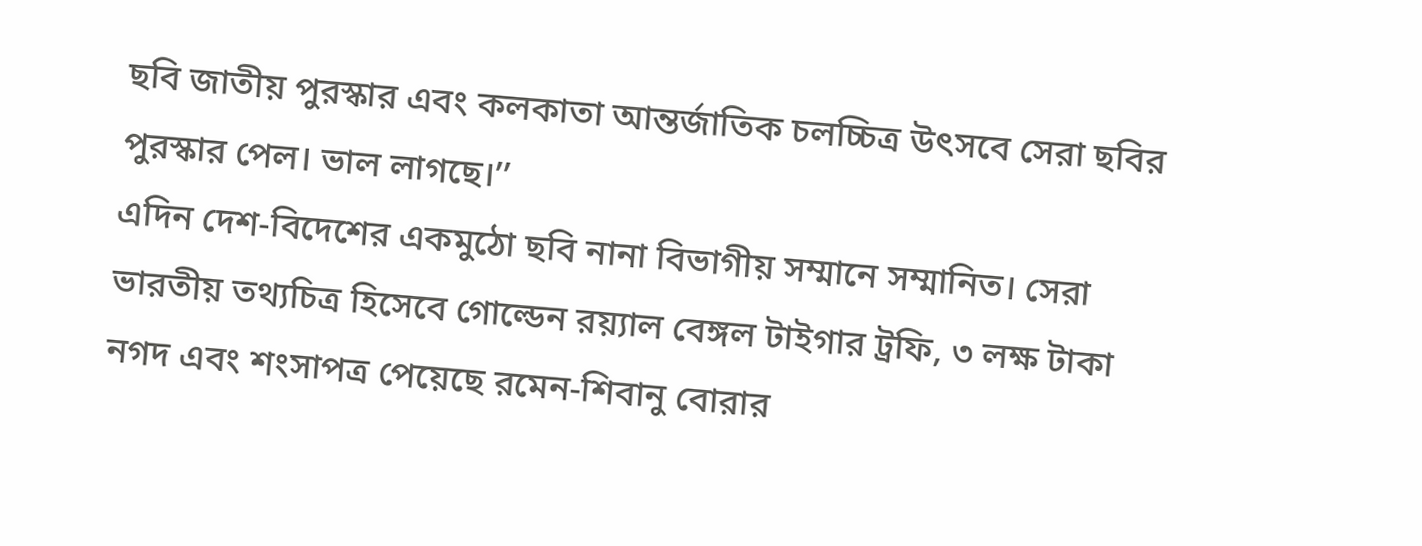ছবি জাতীয় পুরস্কার এবং কলকাতা আন্তর্জাতিক চলচ্চিত্র উৎসবে সেরা ছবির পুরস্কার পেল। ভাল লাগছে।’’
এদিন দেশ-বিদেশের একমুঠো ছবি নানা বিভাগীয় সম্মানে সম্মানিত। সেরা ভারতীয় তথ্যচিত্র হিসেবে গোল্ডেন রয়্যাল বেঙ্গল টাইগার ট্রফি, ৩ লক্ষ টাকা নগদ এবং শংসাপত্র পেয়েছে রমেন-শিবানু বোরার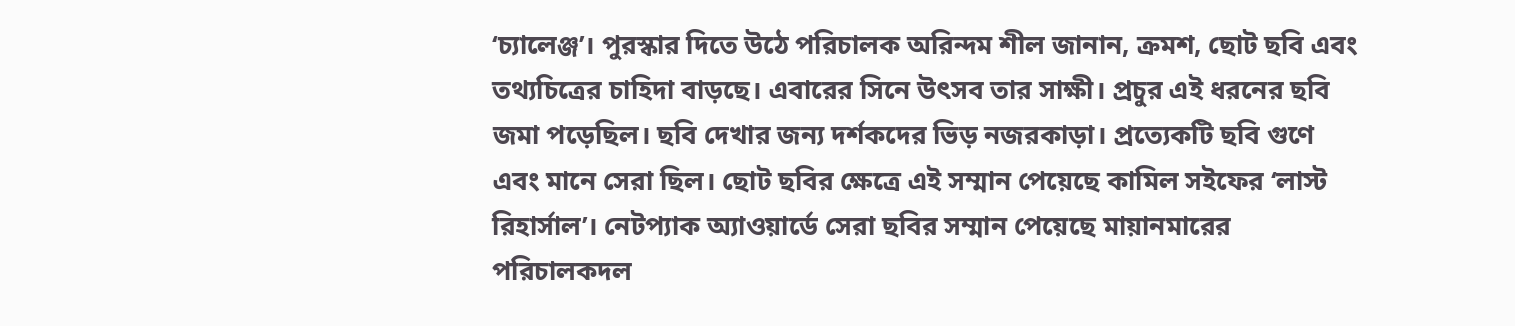‘চ্যালেঞ্জ’। পুরস্কার দিতে উঠে পরিচালক অরিন্দম শীল জানান, ক্রমশ, ছোট ছবি এবং তথ্যচিত্রের চাহিদা বাড়ছে। এবারের সিনে উৎসব তার সাক্ষী। প্রচুর এই ধরনের ছবি জমা পড়েছিল। ছবি দেখার জন্য দর্শকদের ভিড় নজরকাড়া। প্রত্যেকটি ছবি গুণে এবং মানে সেরা ছিল। ছোট ছবির ক্ষেত্রে এই সম্মান পেয়েছে কামিল সইফের ‘লাস্ট রিহার্সাল’। নেটপ্যাক অ্যাওয়ার্ডে সেরা ছবির সম্মান পেয়েছে মায়ানমারের পরিচালকদল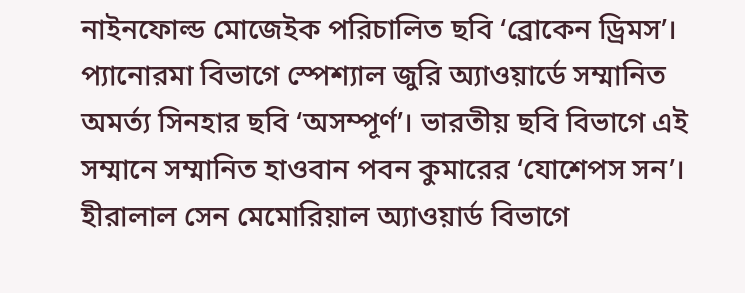নাইনফোল্ড মোজেইক পরিচালিত ছবি ‘ব্রোকেন ড্রিমস’। প্যানোরমা বিভাগে স্পেশ্যাল জুরি অ্যাওয়ার্ডে সম্মানিত অমর্ত্য সিনহার ছবি ‘অসম্পূর্ণ’। ভারতীয় ছবি বিভাগে এই সম্মানে সম্মানিত হাওবান পবন কুমারের ‘যোশেপস সন’। হীরালাল সেন মেমোরিয়াল অ্যাওয়ার্ড বিভাগে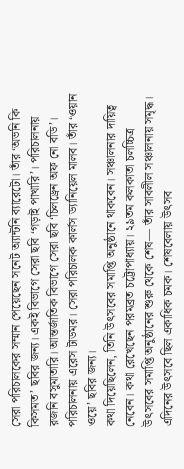সেরা পরিচালকের সম্মান পেয়েছেন সনেট অ্যান্টনি ব্যারেটো। তাঁর ‘অভনি কি কিসমত’ ছবির জন্য। একই বিভাগে সেরা ছবি ‘গড়াই পাখারি’। পরিচালনায় রজনি বসুমাতারি। আন্তর্জাতিক বিভাগে সেরা ছবি ‘চিলড্রেন অফ নো বডি’। পরিচালনায় এরেস টাডমর। সেরা পরিচালক কার্লস ড্যানিয়েল মালব। তাঁর ‘ওয়ান ওয়ে’ ছবির জন্য।
কথা দিয়েছিলেন, তিনি উৎসবের সমাপ্তি অনুষ্ঠানে থাকবেন। সঞ্চালনার দায়িত্ব নেবেন। কথা রেখেছেন পরমব্রত চট্টোপাধ্যায়। ২৯তম কলকাতা চলচ্চিত্র উৎসবের সমাপ্তি অনুষ্ঠানের শুরু থেকে শেষ— তাঁর সাবলীল সঞ্চালনায় সমৃদ্ধ। এদিনের উৎসবে ছিল একাধিক চমক। শেষবেলায় উৎসব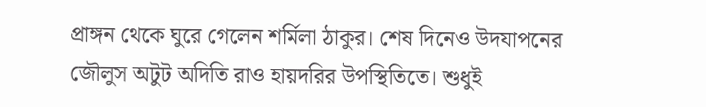প্রাঙ্গন থেকে ঘুরে গেলেন শর্মিলা ঠাকুর। শেষ দিনেও উদযাপনের জৌলুস অটুট অদিতি রাও হায়দরির উপস্থিতিতে। শুধুই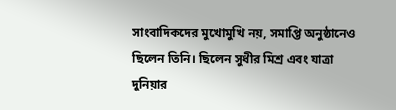সাংবাদিকদের মুখোমুখি নয়, সমাপ্তি অনুষ্ঠানেও ছিলেন তিনি। ছিলেন সুধীর মিশ্র এবং যাত্রা দুনিয়ার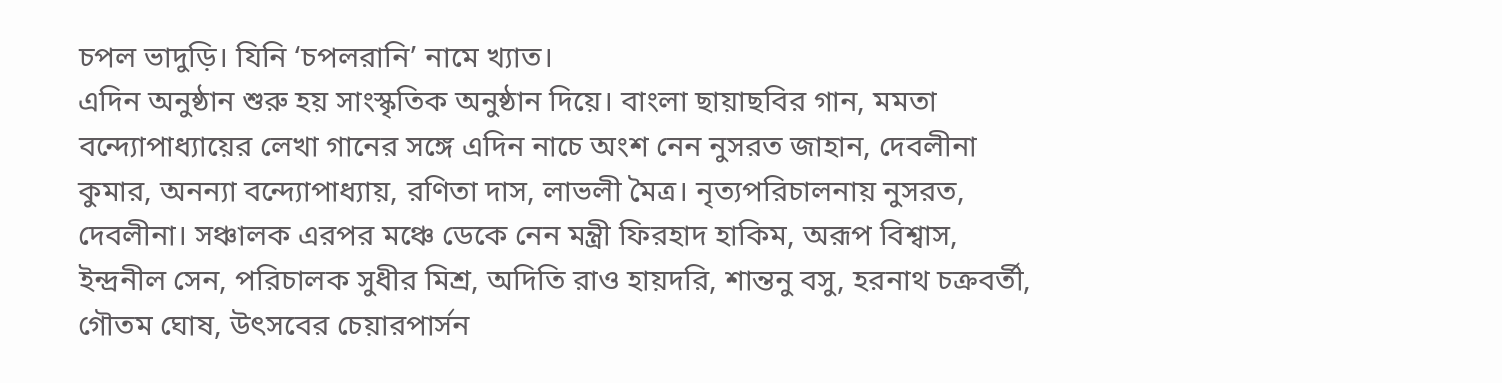চপল ভাদুড়ি। যিনি ‘চপলরানি’ নামে খ্যাত।
এদিন অনুষ্ঠান শুরু হয় সাংস্কৃতিক অনুষ্ঠান দিয়ে। বাংলা ছায়াছবির গান, মমতা বন্দ্যোপাধ্যায়ের লেখা গানের সঙ্গে এদিন নাচে অংশ নেন নুসরত জাহান, দেবলীনা কুমার, অনন্যা বন্দ্যোপাধ্যায়, রণিতা দাস, লাভলী মৈত্র। নৃত্যপরিচালনায় নুসরত, দেবলীনা। সঞ্চালক এরপর মঞ্চে ডেকে নেন মন্ত্রী ফিরহাদ হাকিম, অরূপ বিশ্বাস, ইন্দ্রনীল সেন, পরিচালক সুধীর মিশ্র, অদিতি রাও হায়দরি, শান্তনু বসু, হরনাথ চক্রবর্তী, গৌতম ঘোষ, উৎসবের চেয়ারপার্সন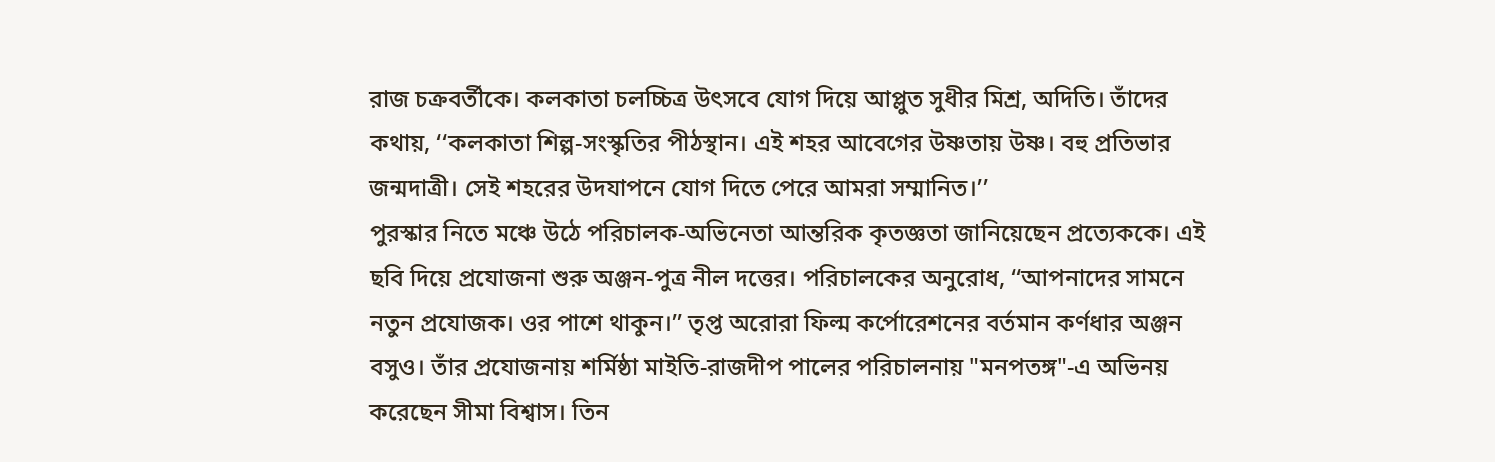রাজ চক্রবর্তীকে। কলকাতা চলচ্চিত্র উৎসবে যোগ দিয়ে আপ্লুত সুধীর মিশ্র, অদিতি। তাঁদের কথায়, ‘‘কলকাতা শিল্প-সংস্কৃতির পীঠস্থান। এই শহর আবেগের উষ্ণতায় উষ্ণ। বহু প্রতিভার জন্মদাত্রী। সেই শহরের উদযাপনে যোগ দিতে পেরে আমরা সম্মানিত।’’
পুরস্কার নিতে মঞ্চে উঠে পরিচালক-অভিনেতা আন্তরিক কৃতজ্ঞতা জানিয়েছেন প্রত্যেককে। এই ছবি দিয়ে প্রযোজনা শুরু অঞ্জন-পুত্র নীল দত্তের। পরিচালকের অনুরোধ, ‘‘আপনাদের সামনে নতুন প্রযোজক। ওর পাশে থাকুন।’’ তৃপ্ত অরোরা ফিল্ম কর্পোরেশনের বর্তমান কর্ণধার অঞ্জন বসুও। তাঁর প্রযোজনায় শর্মিষ্ঠা মাইতি-রাজদীপ পালের পরিচালনায় "মনপতঙ্গ"-এ অভিনয় করেছেন সীমা বিশ্বাস। তিন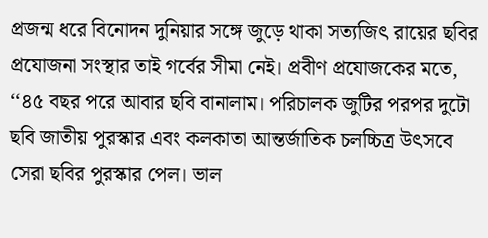প্রজন্ম ধরে বিনোদন দুনিয়ার সঙ্গে জুড়ে থাকা সত্যজিৎ রায়ের ছবির প্রযোজনা সংস্থার তাই গর্বের সীমা নেই। প্রবীণ প্রযোজকের মতে, ‘‘৪৫ বছর পরে আবার ছবি বানালাম। পরিচালক জুটির পরপর দুটো ছবি জাতীয় পুরস্কার এবং কলকাতা আন্তর্জাতিক চলচ্চিত্র উৎসবে সেরা ছবির পুরস্কার পেল। ভাল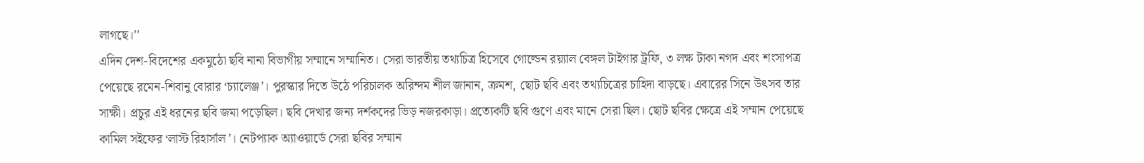লাগছে।’’
এদিন দেশ-বিদেশের একমুঠো ছবি নানা বিভাগীয় সম্মানে সম্মানিত। সেরা ভারতীয় তথ্যচিত্র হিসেবে গোল্ডেন রয়্যাল বেঙ্গল টাইগার ট্রফি, ৩ লক্ষ টাকা নগদ এবং শংসাপত্র পেয়েছে রমেন-শিবানু বোরার ‘চ্যালেঞ্জ’। পুরস্কার দিতে উঠে পরিচালক অরিন্দম শীল জানান, ক্রমশ, ছোট ছবি এবং তথ্যচিত্রের চাহিদা বাড়ছে। এবারের সিনে উৎসব তার সাক্ষী। প্রচুর এই ধরনের ছবি জমা পড়েছিল। ছবি দেখার জন্য দর্শকদের ভিড় নজরকাড়া। প্রত্যেকটি ছবি গুণে এবং মানে সেরা ছিল। ছোট ছবির ক্ষেত্রে এই সম্মান পেয়েছে কামিল সইফের ‘লাস্ট রিহার্সাল’। নেটপ্যাক অ্যাওয়ার্ডে সেরা ছবির সম্মান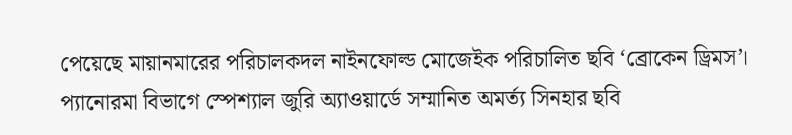পেয়েছে মায়ানমারের পরিচালকদল নাইনফোল্ড মোজেইক পরিচালিত ছবি ‘ব্রোকেন ড্রিমস’। প্যানোরমা বিভাগে স্পেশ্যাল জুরি অ্যাওয়ার্ডে সম্মানিত অমর্ত্য সিনহার ছবি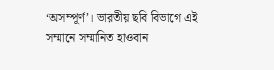‘অসম্পূর্ণ’। ভারতীয় ছবি বিভাগে এই সম্মানে সম্মানিত হাওবান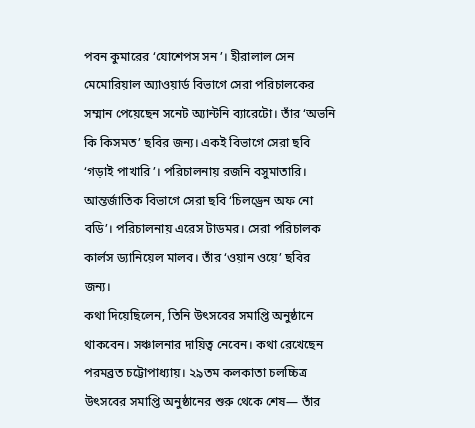পবন কুমারের ‘যোশেপস সন’। হীরালাল সেন মেমোরিয়াল অ্যাওয়ার্ড বিভাগে সেরা পরিচালকের সম্মান পেয়েছেন সনেট অ্যান্টনি ব্যারেটো। তাঁর ‘অভনি কি কিসমত’ ছবির জন্য। একই বিভাগে সেরা ছবি ‘গড়াই পাখারি’। পরিচালনায় রজনি বসুমাতারি। আন্তর্জাতিক বিভাগে সেরা ছবি ‘চিলড্রেন অফ নো বডি’। পরিচালনায় এরেস টাডমর। সেরা পরিচালক কার্লস ড্যানিয়েল মালব। তাঁর ‘ওয়ান ওয়ে’ ছবির জন্য।
কথা দিয়েছিলেন, তিনি উৎসবের সমাপ্তি অনুষ্ঠানে থাকবেন। সঞ্চালনার দায়িত্ব নেবেন। কথা রেখেছেন পরমব্রত চট্টোপাধ্যায়। ২৯তম কলকাতা চলচ্চিত্র উৎসবের সমাপ্তি অনুষ্ঠানের শুরু থেকে শেষ— তাঁর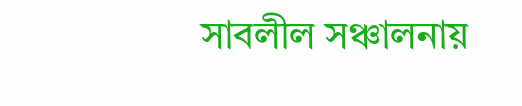সাবলীল সঞ্চালনায়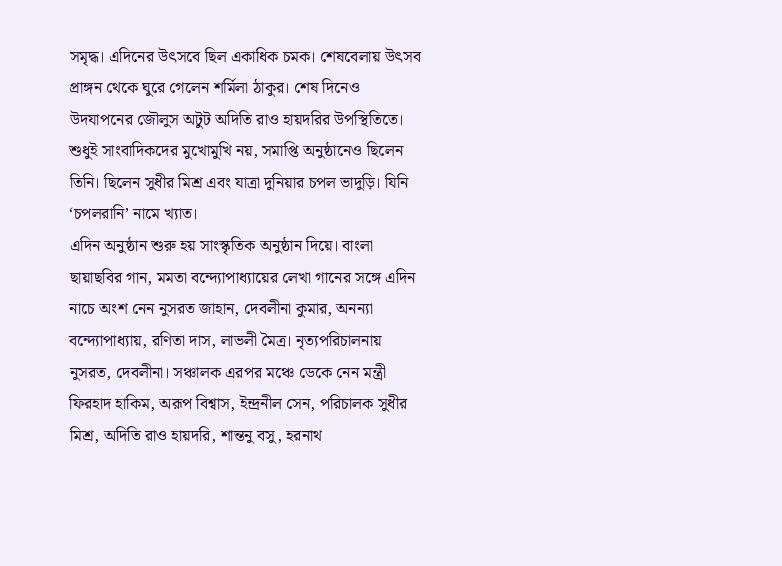সমৃদ্ধ। এদিনের উৎসবে ছিল একাধিক চমক। শেষবেলায় উৎসব প্রাঙ্গন থেকে ঘুরে গেলেন শর্মিলা ঠাকুর। শেষ দিনেও উদযাপনের জৌলুস অটুট অদিতি রাও হায়দরির উপস্থিতিতে। শুধুই সাংবাদিকদের মুখোমুখি নয়, সমাপ্তি অনুষ্ঠানেও ছিলেন তিনি। ছিলেন সুধীর মিশ্র এবং যাত্রা দুনিয়ার চপল ভাদুড়ি। যিনি ‘চপলরানি’ নামে খ্যাত।
এদিন অনুষ্ঠান শুরু হয় সাংস্কৃতিক অনুষ্ঠান দিয়ে। বাংলা ছায়াছবির গান, মমতা বন্দ্যোপাধ্যায়ের লেখা গানের সঙ্গে এদিন নাচে অংশ নেন নুসরত জাহান, দেবলীনা কুমার, অনন্যা বন্দ্যোপাধ্যায়, রণিতা দাস, লাভলী মৈত্র। নৃত্যপরিচালনায় নুসরত, দেবলীনা। সঞ্চালক এরপর মঞ্চে ডেকে নেন মন্ত্রী ফিরহাদ হাকিম, অরূপ বিশ্বাস, ইন্দ্রনীল সেন, পরিচালক সুধীর মিশ্র, অদিতি রাও হায়দরি, শান্তনু বসু, হরনাথ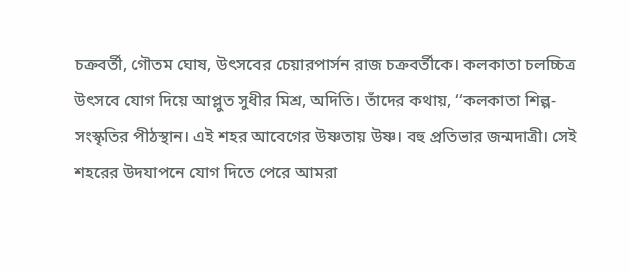চক্রবর্তী, গৌতম ঘোষ, উৎসবের চেয়ারপার্সন রাজ চক্রবর্তীকে। কলকাতা চলচ্চিত্র উৎসবে যোগ দিয়ে আপ্লুত সুধীর মিশ্র, অদিতি। তাঁদের কথায়, ‘‘কলকাতা শিল্প-সংস্কৃতির পীঠস্থান। এই শহর আবেগের উষ্ণতায় উষ্ণ। বহু প্রতিভার জন্মদাত্রী। সেই শহরের উদযাপনে যোগ দিতে পেরে আমরা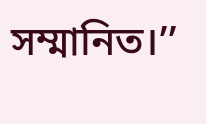সম্মানিত।’’